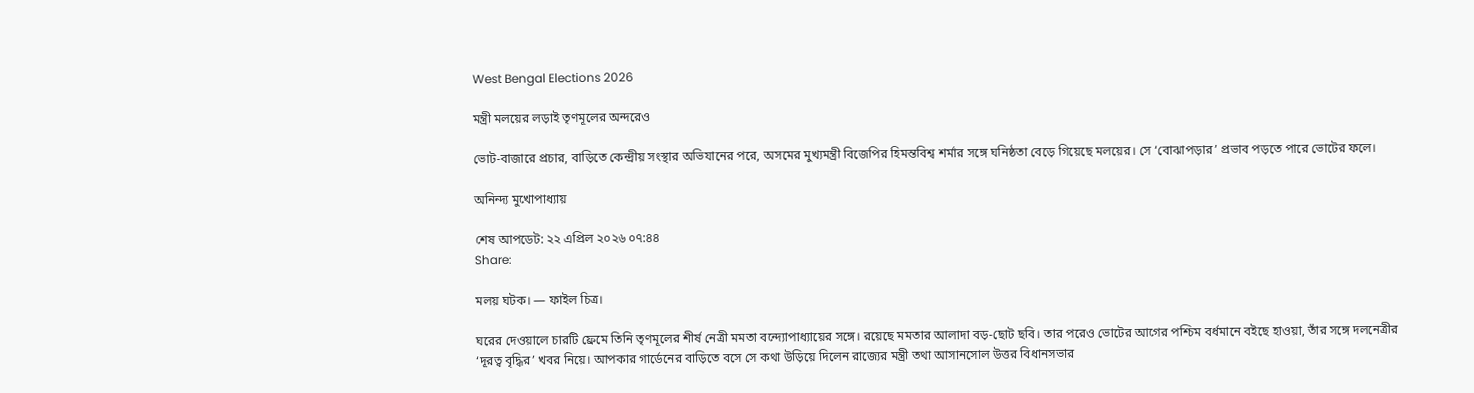West Bengal Elections 2026

মন্ত্রী মলয়ের লড়াই তৃণমূলের অন্দরেও

ভোট-বাজারে প্রচার, বাড়িতে কেন্দ্রীয় সংস্থার অভিযানের পরে, অসমের মুখ্যমন্ত্রী বিজেপির হিমন্তবিশ্ব শর্মার সঙ্গে ঘনিষ্ঠতা বেড়ে গিয়েছে মলয়ের। সে ‘বোঝাপড়ার’ প্রভাব পড়তে পারে ভোটের ফলে।

অনিন্দ্য মুখোপাধ্যায়

শেষ আপডেট: ২২ এপ্রিল ২০২৬ ০৭:৪৪
Share:

মলয় ঘটক। — ফাইল চিত্র।

ঘরের দেওয়ালে চারটি ফ্রেমে তিনি তৃণমূলের শীর্ষ নেত্রী মমতা বন্দ্যোপাধ্যায়ের সঙ্গে। রয়েছে মমতার আলাদা বড়-ছোট ছবি। তার পরেও ভোটের আগের পশ্চিম বর্ধমানে বইছে হাওয়া, তাঁর সঙ্গে দলনেত্রীর ‘দূরত্ব বৃদ্ধির’ খবর নিয়ে। আপকার গার্ডেনের বাড়িতে বসে সে কথা উড়িয়ে দিলেন রাজ্যের মন্ত্রী তথা আসানসোল উত্তর বিধানসভার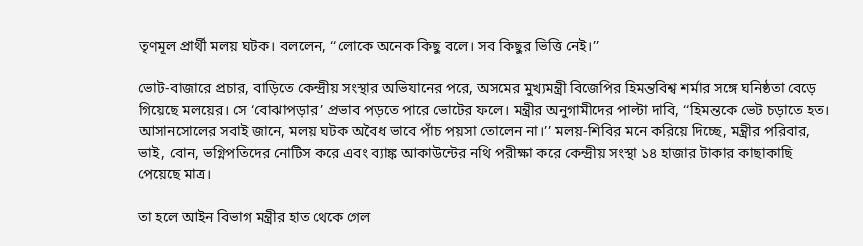তৃণমূল প্রার্থী মলয় ঘটক। বললেন, ‘‘লোকে অনেক কিছু বলে। সব কিছুর ভিত্তি নেই।’’

ভোট-বাজারে প্রচার, বাড়িতে কেন্দ্রীয় সংস্থার অভিযানের পরে, অসমের মুখ্যমন্ত্রী বিজেপির হিমন্তবিশ্ব শর্মার সঙ্গে ঘনিষ্ঠতা বেড়ে গিয়েছে মলয়ের। সে ‘বোঝাপড়ার’ প্রভাব পড়তে পারে ভোটের ফলে। মন্ত্রীর অনুগামীদের পাল্টা দাবি, ‘‘হিমন্তকে ভেট চড়াতে হত। আসানসোলের সবাই জানে, মলয় ঘটক অবৈধ ভাবে পাঁচ পয়সা তোলেন না।’’ মলয়-শিবির মনে করিয়ে দিচ্ছে, মন্ত্রীর পরিবার, ভাই, বোন, ভগ্নিপতিদের নোটিস করে এবং ব্যাঙ্ক আকাউন্টের নথি পরীক্ষা করে কেন্দ্রীয় সংস্থা ১৪ হাজার টাকার কাছাকাছি পেয়েছে মাত্র।

তা হলে আইন বিভাগ মন্ত্রীর হাত থেকে গেল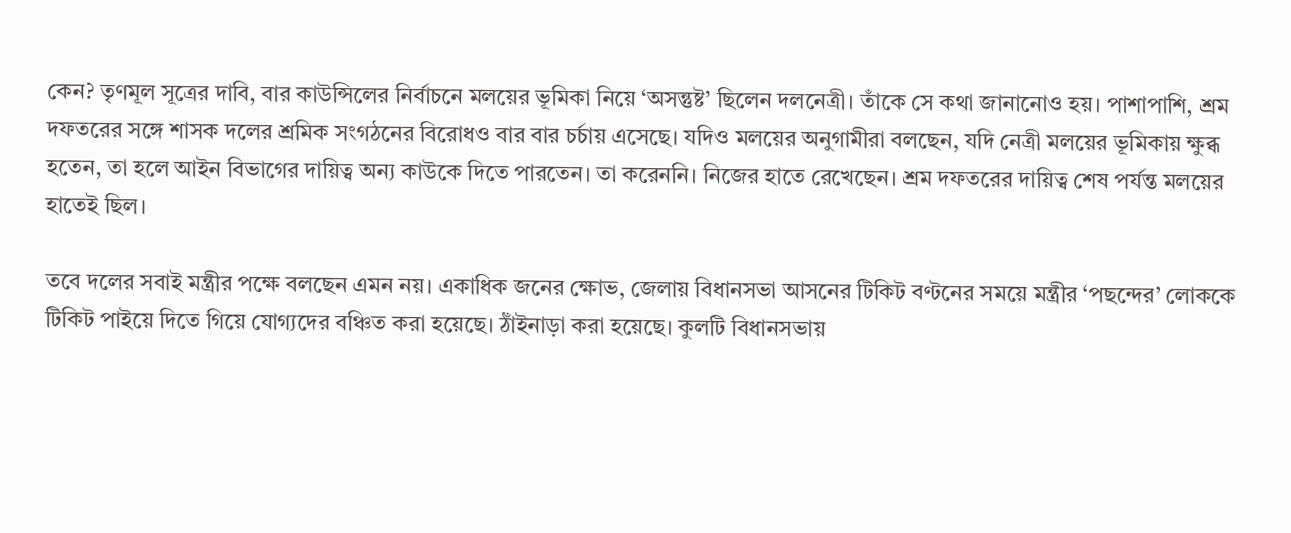কেন? তৃণমূল সূত্রের দাবি, বার কাউন্সিলের নির্বাচনে মলয়ের ভূমিকা নিয়ে ‘অসন্তুষ্ট’ ছিলেন দলনেত্রী। তাঁকে সে কথা জানানোও হয়। পাশাপাশি, শ্রম দফতরের সঙ্গে শাসক দলের শ্রমিক সংগঠনের বিরোধও বার বার চর্চায় এসেছে। যদিও মলয়ের অনুগামীরা বলছেন, যদি নেত্রী মলয়ের ভূমিকায় ক্ষুব্ধ হতেন, তা হলে আইন বিভাগের দায়িত্ব অন্য কাউকে দিতে পারতেন। তা করেননি। নিজের হাতে রেখেছেন। শ্রম দফতরের দায়িত্ব শেষ পর্যন্ত মলয়ের হাতেই ছিল।

তবে দলের সবাই মন্ত্রীর পক্ষে বলছেন এমন নয়। একাধিক জনের ক্ষোভ, জেলায় বিধানসভা আসনের টিকিট বণ্টনের সময়ে মন্ত্রীর ‘পছন্দের’ লোককে টিকিট পাইয়ে দিতে গিয়ে যোগ্যদের বঞ্চিত করা হয়েছে। ঠাঁইনাড়া করা হয়েছে। কুলটি বিধানসভায়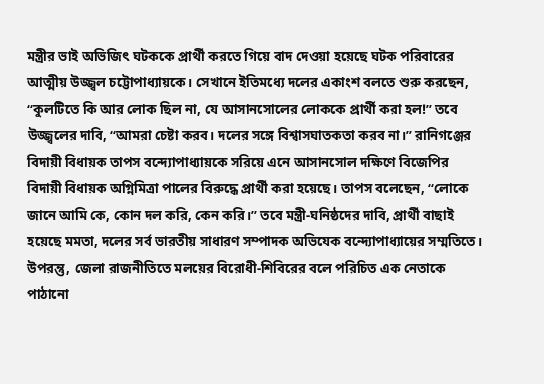মন্ত্রীর ভাই অভিজিৎ ঘটককে প্রার্থী করতে গিয়ে বাদ দেওয়া হয়েছে ঘটক পরিবারের আত্মীয় উজ্জ্বল চট্টোপাধ্যায়কে। সেখানে ইতিমধ্যে দলের একাংশ বলতে শুরু করছেন, ‘‘কুলটিতে কি আর লোক ছিল না, যে আসানসোলের লোককে প্রার্থী করা হল!’’ তবে উজ্জ্বলের দাবি, ‘‘আমরা চেষ্টা করব। দলের সঙ্গে বিশ্বাসঘাতকতা করব না।’’ রানিগঞ্জের বিদায়ী বিধায়ক তাপস বন্দ্যোপাধ্যায়কে সরিয়ে এনে আসানসোল দক্ষিণে বিজেপির বিদায়ী বিধায়ক অগ্নিমিত্রা পালের বিরুদ্ধে প্রার্থী করা হয়েছে। তাপস বলেছেন, ‘‘লোকে জানে আমি কে, কোন দল করি, কেন করি।’’ তবে মন্ত্রী-ঘনিষ্ঠদের দাবি, প্রার্থী বাছাই হয়েছে মমতা, দলের সর্ব ভারতীয় সাধারণ সম্পাদক অভিযেক বন্দ্যোপাধ্যায়ের সম্মতিতে। উপরন্তু, জেলা রাজনীতিতে মলয়ের বিরোধী-শিবিরের বলে পরিচিত এক নেতাকে পাঠানো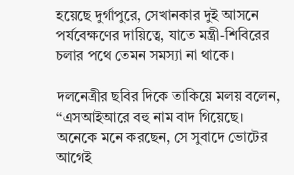হয়েছে দুর্গাপুরে, সেখানকার দুই আসনে পর্যবেক্ষণের দায়িত্বে, যাতে মন্ত্রী-শিবিরের চলার পথে তেমন সমস্যা না থাকে।

দলনেত্রীর ছবির দিকে তাকিয়ে মলয় বলেন, ‘‘এসআইআরে বহু নাম বাদ গিয়েছে। অনেকে মনে করছেন, সে সুবাদে ভোটের আগেই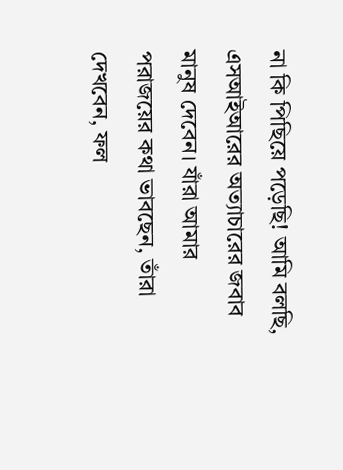না কি পিছিয়ে পড়েছি! আমি বলছি, এসআইআরের অত্যাচারের জবাব মানুষ দেবেন। যাঁরা আমার পরাজয়ের কথা ভাবছেন, তাঁরা দেখবেন, ফল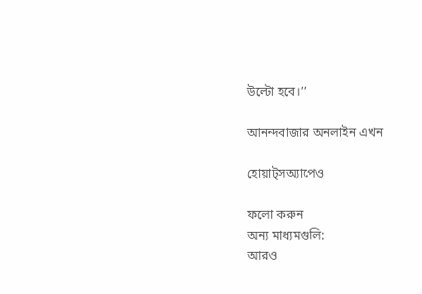উল্টো হবে।’’

আনন্দবাজার অনলাইন এখন

হোয়াট্‌সঅ্যাপেও

ফলো করুন
অন্য মাধ্যমগুলি:
আরও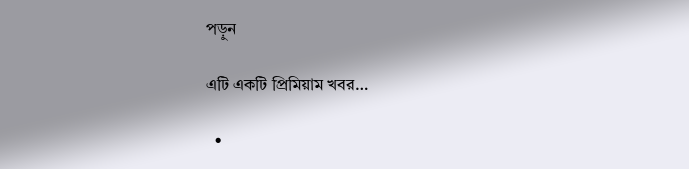পড়ুন

এটি একটি প্রিমিয়াম খবর…

  •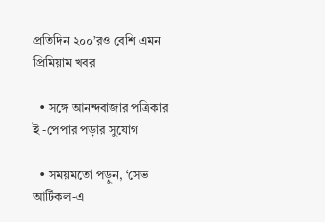প্রতিদিন ২০০’রও বেশি এমন প্রিমিয়াম খবর

  • সঙ্গে আনন্দবাজার পত্রিকার ই -পেপার পড়ার সুযোগ

  • সময়মতো পড়ুন, ‘সেভ আর্টিকল-এ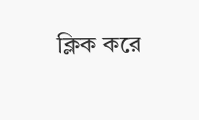ক্লিক করে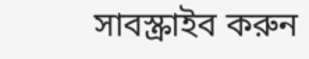সাবস্ক্রাইব করুন